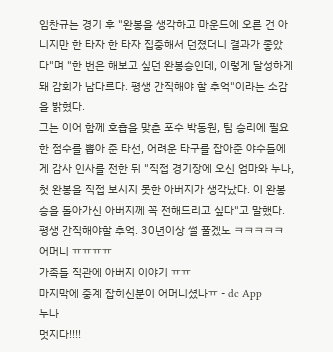임찬규는 경기 후 "완봉을 생각하고 마운드에 오른 건 아니지만 한 타자 한 타자 집중해서 던졌더니 결과가 좋았다"며 "한 번은 해보고 싶던 완봉승인데, 이렇게 달성하게 돼 감회가 남다르다. 평생 간직해야 할 추억"이라는 소감을 밝혔다.
그는 이어 함께 호흡을 맞춘 포수 박동원, 팀 승리에 필요한 점수를 뽑아 준 타선, 어려운 타구를 잡아준 야수들에게 감사 인사를 전한 뒤 "직접 경기장에 오신 엄마와 누나, 첫 완봉을 직접 보시지 못한 아버지가 생각났다. 이 완봉승을 돌아가신 아버지께 꼭 전해드리고 싶다"고 말했다.
평생 간직해야할 추억. 30년이상 썰 풀겠노 ㅋㅋㅋㅋㅋ
어머니 ㅠㅠㅠㅠ
가족들 직관에 아버지 이야기 ㅠㅠ
마지막에 중계 잡히신분이 어머니셨나ㅠ - dc App
누나
멋지다!!!!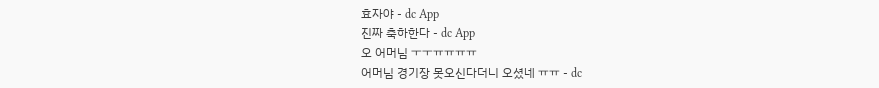효자야 - dc App
진짜 축하한다 - dc App
오 어머님 ㅜㅜㅠㅠㅠㅠ
어머님 경기장 못오신다더니 오셨네 ㅠㅠ - dc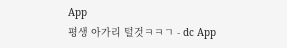App
평생 아가리 털것ㅋㅋㄱ - dc App